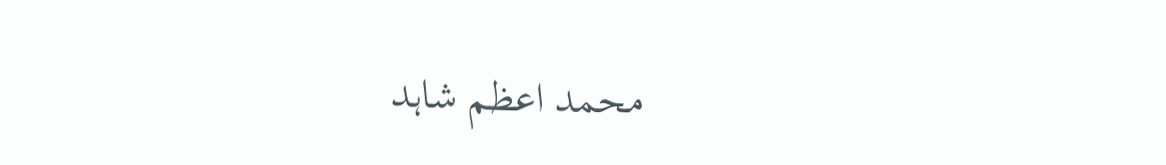محمد اعظم شاہد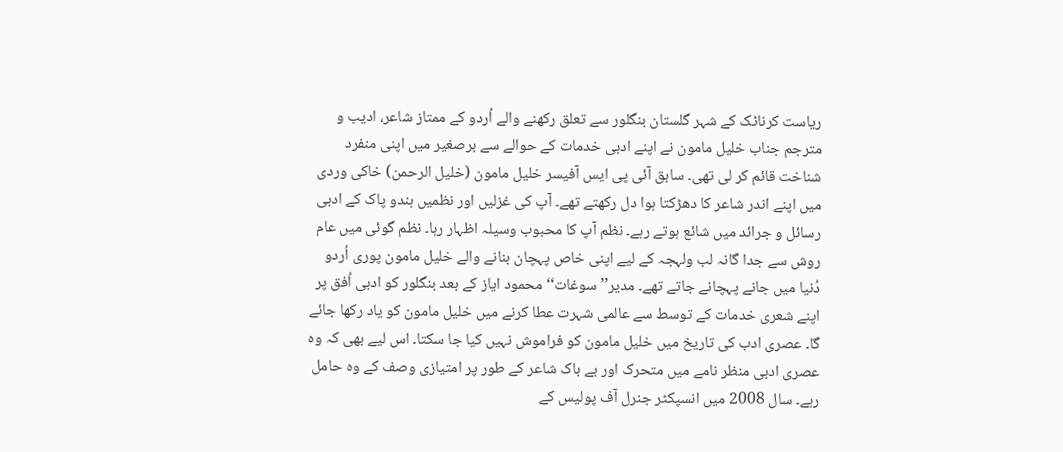ریاست کرناٹک کے شہر گلستان بنگلور سے تعلق رکھنے والے اُردو کے ممتاز شاعر، ادیب و مترجم جناب خلیل مامون نے اپنے ادبی خدمات کے حوالے سے برصغیر میں اپنی منفرد شناخت قائم کر لی تھی۔ سابق آئی پی ایس آفیسر خلیل مامون (خلیل الرحمن) خاکی وردی میں اپنے اندر شاعر کا دھڑکتا ہوا دل رکھتے تھے۔ آپ کی غزلیں اور نظمیں ہندو پاک کے ادبی رسائل و جرائد میں شائع ہوتے رہے۔ نظم آپ کا محبوب وسیلہ اظہار رہا۔ نظم گوئی میں عام روش سے جدا گانہ لب ولہجہ کے لیے اپنی خاص پہچان بنانے والے خلیل مامون پوری اُردو دُنیا میں جانے پہچانے جاتے تھے۔ مدیر’’ سوغات‘‘ محمود ایاز کے بعد بنگلور کو ادبی اُفق پر اپنے شعری خدمات کے توسط سے عالمی شہرت عطا کرنے میں خلیل مامون کو یاد رکھا جائے گا۔ عصری ادب کی تاریخ میں خلیل مامون کو فراموش نہیں کیا جا سکتا۔ اس لیے بھی کہ وہ عصری ادبی منظر نامے میں متحرک اور بے باک شاعر کے طور پر امتیازی وصف کے وہ حامل رہے۔ سال 2008 میں انسپکٹر جنرل آف پولیس کے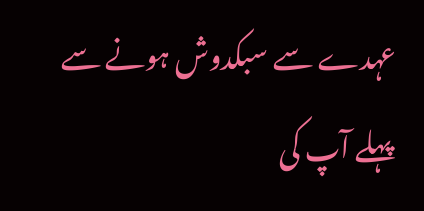عہدے سے سبکدوش ہونے سے پہلے آپ کی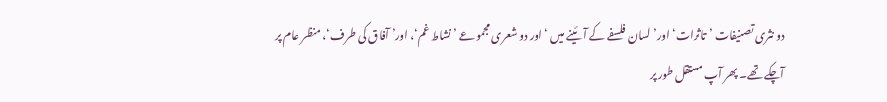دو نثری تصنیفات ’تاثرات‘ اور’ لسان فلسفے کے آئینے میں ‘اور دو شعری مجموعے ’نشاط غم‘، اور’ آفاق کی طرف‘، منظر عام پر آچکے تھے۔ پھر آپ مستقل طور پر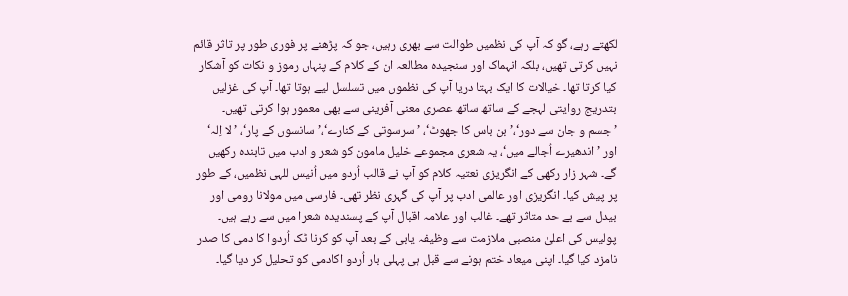لکھتے رہے، گو کہ آپ کی نظمیں طوالت سے بھری رہیں، جو کہ پڑھنے پر فوری طور پر تاثر قائم نہیں کرتی تھیں، بلکہ انہماک اور سنجیدہ مطالعہ ان کے کلام کے پنہاں رموز و نکات کو آشکار کیا کرتا تھا۔ خیالات کا ایک بہتا دریا آپ کی نظموں میں تسلسل لیے ہوتا تھا۔ آپ کی غزلیں بتدریج روایتی لہجے کے ساتھ ساتھ عصری معنی آفرینی سے بھی معمور ہوا کرتی تھیں۔ ’جسم و جان سے دور‘،’ بن باس کا جھوٹ‘، ’سرسوتی کے کنارے‘،’ سانسوں کے پار‘، ’لا اِلہ‘ اور ’اندھیرے اُجالے میں‘، یہ شعری مجموعے خلیل مامون کو شعر و ادب میں تابندہ رکھیں گے۔ شہر زار رکھی کے انگریزی نعتیہ کلام کو آپ نے قالب اُردو میں اُنیس للہی نظمیں، کے طور پر پیش کیا۔ انگریزی اور عالمی ادب پر آپ کی گہری نظر تھی۔ فارسی میں مولانا رومی اور بیدل سے بے حد متاثر تھے۔ غالب اور علامہ اقبال آپ کے پسندیدہ شعرا میں سے رہے ہیں۔
پولیس کی اعلیٰ منصبی ملازمت سے وظیفہ یابی کے بعد آپ کو کرنا ٹک اُردوا کا دمی کا صدر نامزد کیا گیا۔ اپنی میعاد ختم ہونے سے قبل ہی پہلی بار اُردو اکادمی کو تحلیل کر دیا گیا۔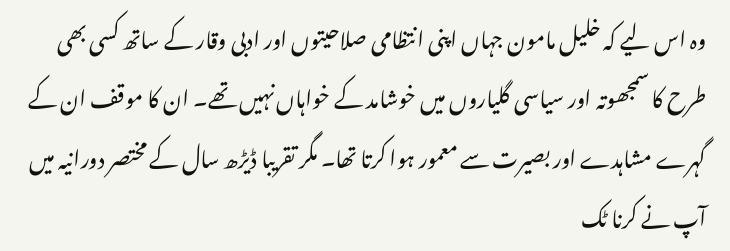وہ اس لیے کہ خلیل مامون جہاں اپنی انتظامی صلاحیتوں اور ادبی وقار کے ساتھ کسی بھی طرح کا سمجھوتہ اور سیاسی گلیاروں میں خوشامد کے خواہاں نہیں تھے۔ ان کا موقف ان کے گہرے مشاہدے اور بصیرت سے معمور ہوا کرتا تھا۔ مگر تقریبا ڈیڑھ سال کے مختصر دورانیہ میں آپ نے کرنا ٹک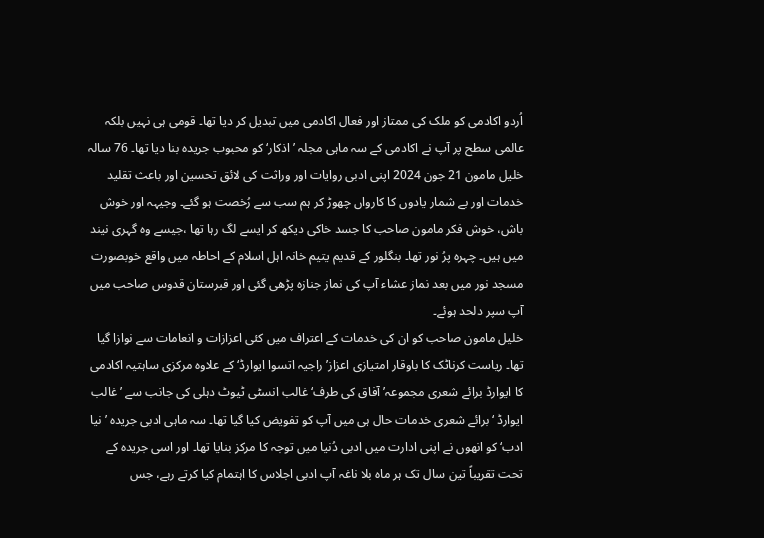اُردو اکادمی کو ملک کی ممتاز اور فعال اکادمی میں تبدیل کر دیا تھا۔ قومی ہی نہیں بلکہ عالمی سطح پر آپ نے اکادمی کے سہ ماہی مجلہ ’اذکار‘ کو محبوب جریدہ بنا دیا تھا۔ 76 سالہ خلیل مامون 21 جون 2024 اپنی ادبی روایات اور وراثت کی لائق تحسین اور باعث تقلید خدمات اور بے شمار یادوں کا کارواں چھوڑ کر ہم سب سے رُخصت ہو گئے۔ وجیہہ اور خوش باش، خوش فکر مامون صاحب کا جسد خاکی دیکھ کر ایسے لگ رہا تھا ،جیسے وہ گہری نیند میں ہیں۔ چہرہ پرُ نور تھا۔ بنگلور کے قدیم یتیم خانہ اہل اسلام کے احاطہ میں واقع خوبصورت مسجد نور میں بعد نماز عشاء آپ کی نماز جنازہ پڑھی گئی اور قبرستان قدوس صاحب میں آپ سپر دلحد ہوئے۔
خلیل مامون صاحب کو ان کی خدمات کے اعتراف میں کئی اعزازات و انعامات سے نوازا گیا تھا۔ ریاست کرناٹک کا باوقار امتیازی اعزاز’ راجیہ اتسوا ایوارڈ‘ کے علاوہ مرکزی ساہتیہ اکادمی کا ایوارڈ برائے شعری مجموعہ’ آفاق کی طرف‘ غالب انسٹی ٹیوٹ دہلی کی جانب سے ’غالب ایوارڈ ‘برائے شعری خدمات حال ہی میں آپ کو تفویض کیا گیا تھا۔ سہ ماہی ادبی جریدہ ’نیا ادب‘ کو انھوں نے اپنی ادارت میں ادبی دُنیا میں توجہ کا مرکز بنایا تھا۔ اور اسی جریدہ کے تحت تقریباً تین سال تک ہر ماہ بلا ناغہ آپ ادبی اجلاس کا اہتمام کیا کرتے رہے، جس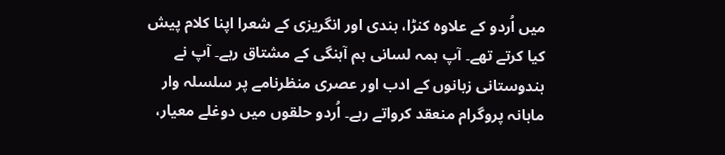میں اُردو کے علاوہ کنڑا، ہندی اور انگریزی کے شعرا اپنا کلام پیش کیا کرتے تھے۔ آپ ہمہ لسانی ہم آہنگی کے مشتاق رہے۔ آپ نے ہندوستانی زبانوں کے ادب اور عصری منظرنامے پر سلسلہ وار ماہانہ پروگرام منعقد کرواتے رہے۔ اُردو حلقوں میں دوغلے معیار،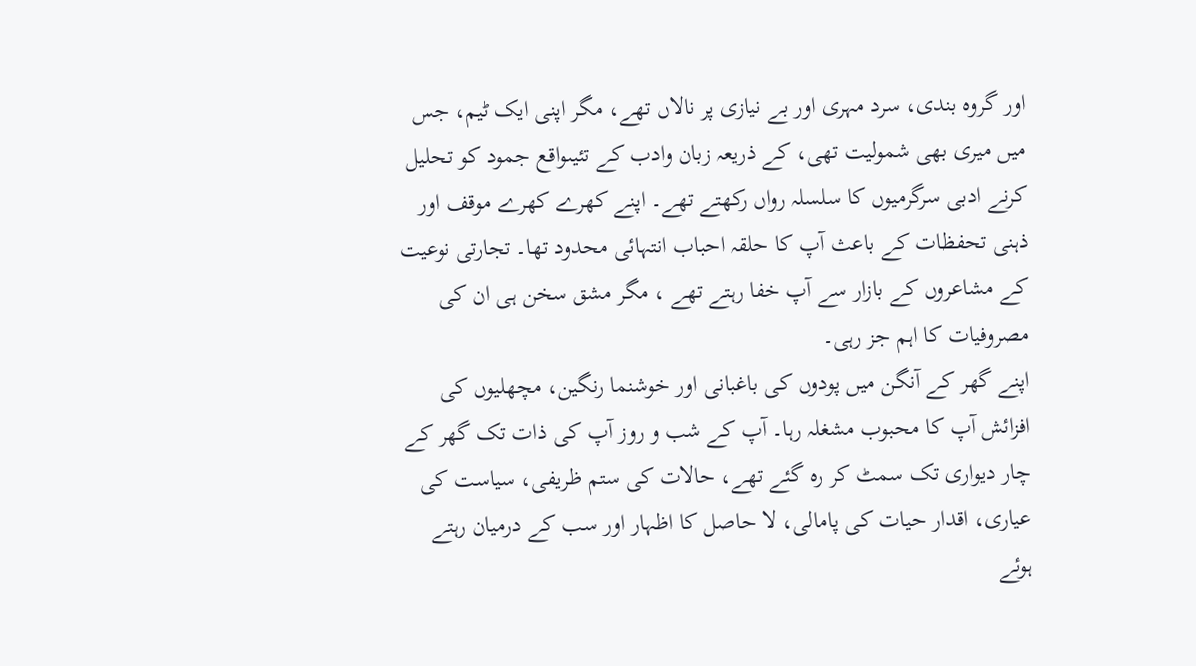اور گروہ بندی، سرد مہری اور بے نیازی پر نالاں تھے، مگر اپنی ایک ٹیم، جس میں میری بھی شمولیت تھی، کے ذریعہ زبان وادب کے تئیںواقع جمود کو تحلیل کرنے ادبی سرگرمیوں کا سلسلہ رواں رکھتے تھے۔ اپنے کھرے کھرے موقف اور ذہنی تحفظات کے باعث آپ کا حلقہ احباب انتہائی محدود تھا۔ تجارتی نوعیت کے مشاعروں کے بازار سے آپ خفا رہتے تھے ، مگر مشق سخن ہی ان کی مصروفیات کا اہم جز رہی۔
اپنے گھر کے آنگن میں پودوں کی باغبانی اور خوشنما رنگین، مچھلیوں کی افزائش آپ کا محبوب مشغلہ رہا۔ آپ کے شب و روز آپ کی ذات تک گھر کے چار دیواری تک سمٹ کر رہ گئے تھے، حالات کی ستم ظریفی، سیاست کی عیاری، اقدار حیات کی پامالی، لا حاصل کا اظہار اور سب کے درمیان رہتے ہوئے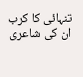تنہائی کا کرب ان کی شاعری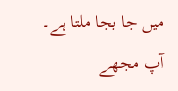میں جا بجا ملتا ہے۔
آپ مجھے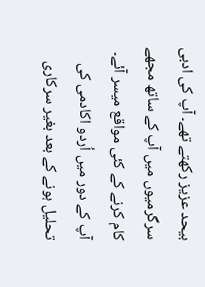بیحد عزیز رکھتے تھے۔ آپ کی ادبی سرگرمیوں میں آپ کے ساتھ مجھے کام کرنے کے کئی مواقع میسر آئے۔ آپ کے دور میں اُردو اکادمی کی تحلیل ہونے کے بعد بغیر سرکاری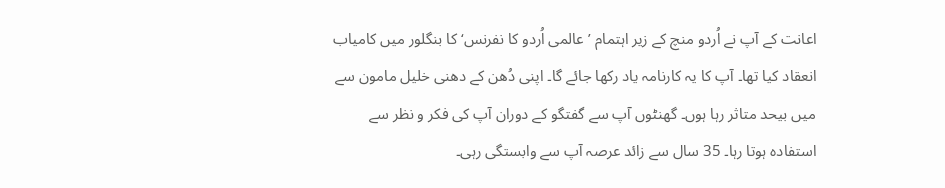اعانت کے آپ نے اُردو منچ کے زیر اہتمام ’عالمی اُردو کا نفرنس‘ کا بنگلور میں کامیاب انعقاد کیا تھا۔ آپ کا یہ کارنامہ یاد رکھا جائے گا۔ اپنی دُھن کے دھنی خلیل مامون سے میں بیحد متاثر رہا ہوں۔ گھنٹوں آپ سے گفتگو کے دوران آپ کی فکر و نظر سے استفادہ ہوتا رہا۔ 35 سال سے زائد عرصہ آپ سے وابستگی رہی۔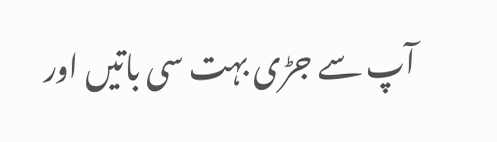آپ سے جڑی بہت سی باتیں اور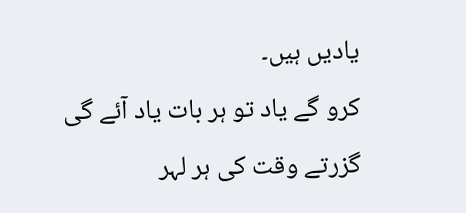یادیں ہیں۔
کرو گے یاد تو ہر بات یاد آئے گی
گزرتے وقت کی ہر لہر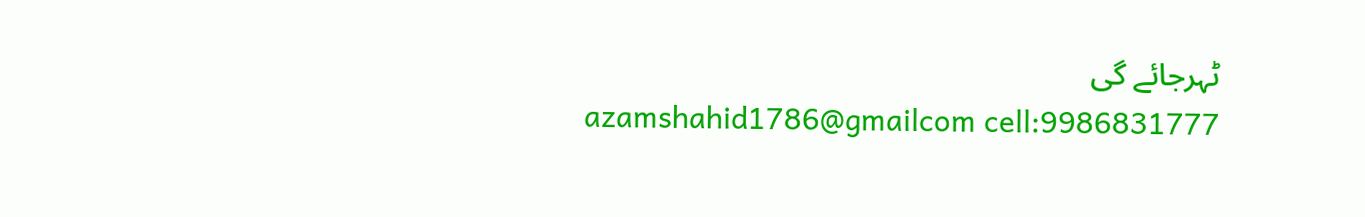ٹہرجائے گی
azamshahid1786@gmailcom cell:9986831777